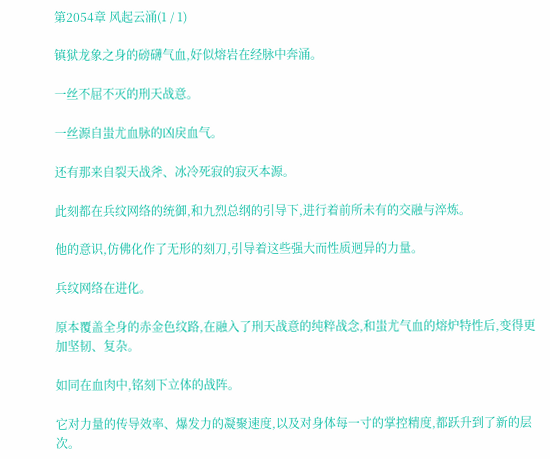第2054章 风起云涌(1 / 1)

镇狱龙象之身的磅礴气血,好似熔岩在经脉中奔涌。

一丝不屈不灭的刑天战意。

一丝源自蚩尤血脉的凶戾血气。

还有那来自裂天战斧、冰冷死寂的寂灭本源。

此刻都在兵纹网络的统御,和九烈总纲的引导下,进行着前所未有的交融与淬炼。

他的意识,仿佛化作了无形的刻刀,引导着这些强大而性质迥异的力量。

兵纹网络在进化。

原本覆盖全身的赤金色纹路,在融入了刑天战意的纯粹战念,和蚩尤气血的熔炉特性后,变得更加坚韧、复杂。

如同在血肉中,铭刻下立体的战阵。

它对力量的传导效率、爆发力的凝聚速度,以及对身体每一寸的掌控精度,都跃升到了新的层次。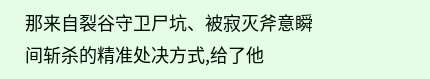那来自裂谷守卫尸坑、被寂灭斧意瞬间斩杀的精准处决方式,给了他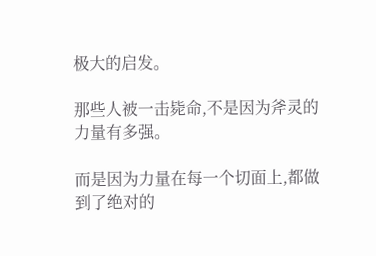极大的启发。

那些人被一击毙命,不是因为斧灵的力量有多强。

而是因为力量在每一个切面上,都做到了绝对的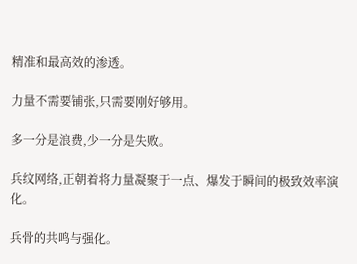精准和最高效的渗透。

力量不需要铺张,只需要刚好够用。

多一分是浪费,少一分是失败。

兵纹网络,正朝着将力量凝聚于一点、爆发于瞬间的极致效率演化。

兵骨的共鸣与强化。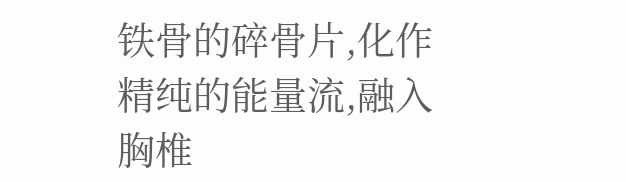铁骨的碎骨片,化作精纯的能量流,融入胸椎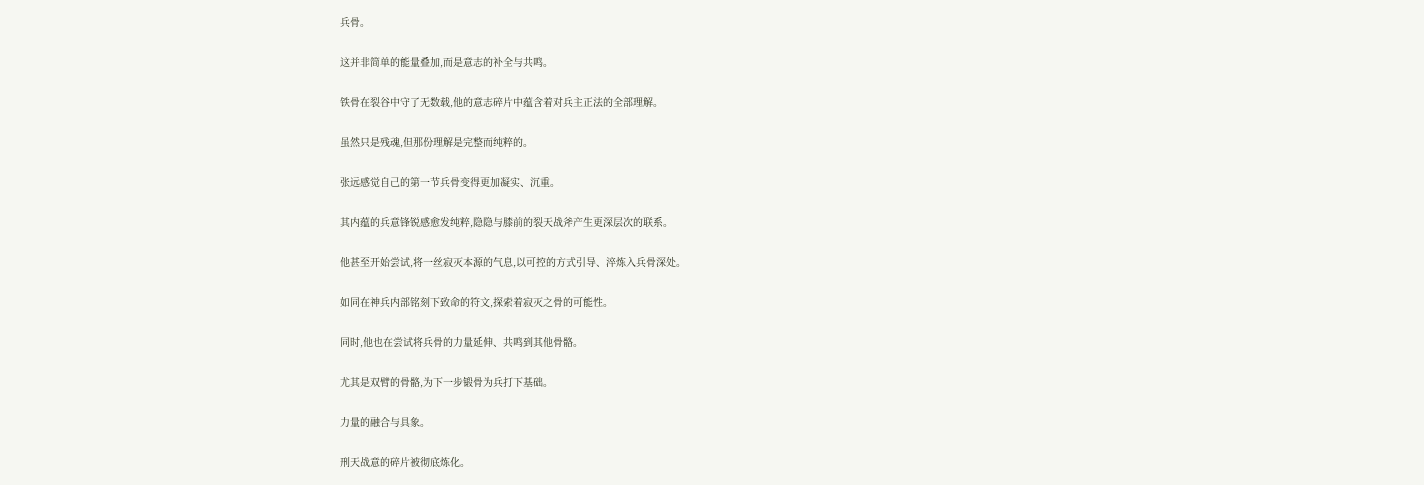兵骨。

这并非简单的能量叠加,而是意志的补全与共鸣。

铁骨在裂谷中守了无数载,他的意志碎片中蕴含着对兵主正法的全部理解。

虽然只是残魂,但那份理解是完整而纯粹的。

张远感觉自己的第一节兵骨变得更加凝实、沉重。

其内蕴的兵意锋锐感愈发纯粹,隐隐与膝前的裂天战斧产生更深层次的联系。

他甚至开始尝试,将一丝寂灭本源的气息,以可控的方式引导、淬炼入兵骨深处。

如同在神兵内部铭刻下致命的符文,探索着寂灭之骨的可能性。

同时,他也在尝试将兵骨的力量延伸、共鸣到其他骨骼。

尤其是双臂的骨骼,为下一步锻骨为兵打下基础。

力量的融合与具象。

刑天战意的碎片被彻底炼化。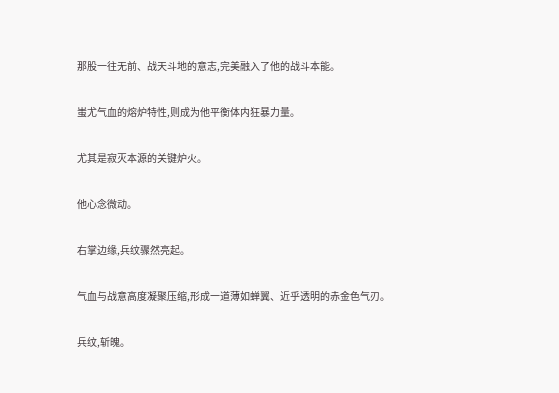那股一往无前、战天斗地的意志,完美融入了他的战斗本能。

蚩尤气血的熔炉特性,则成为他平衡体内狂暴力量。

尤其是寂灭本源的关键炉火。

他心念微动。

右掌边缘,兵纹骤然亮起。

气血与战意高度凝聚压缩,形成一道薄如蝉翼、近乎透明的赤金色气刃。

兵纹,斩魄。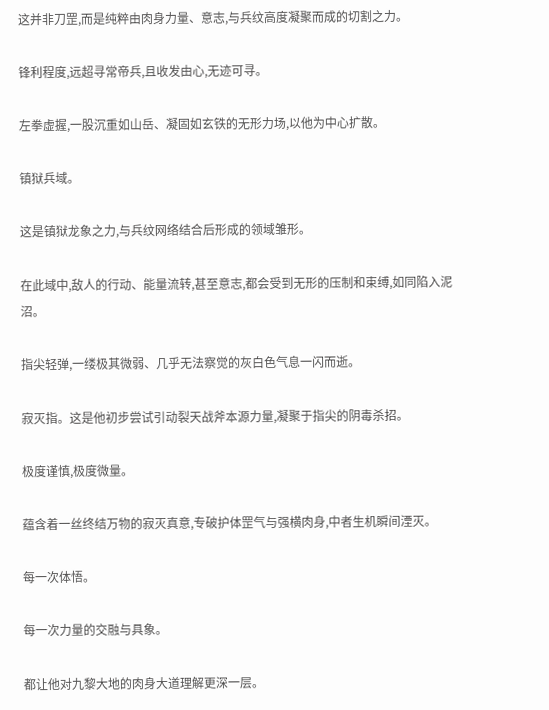这并非刀罡,而是纯粹由肉身力量、意志,与兵纹高度凝聚而成的切割之力。

锋利程度,远超寻常帝兵,且收发由心,无迹可寻。

左拳虚握,一股沉重如山岳、凝固如玄铁的无形力场,以他为中心扩散。

镇狱兵域。

这是镇狱龙象之力,与兵纹网络结合后形成的领域雏形。

在此域中,敌人的行动、能量流转,甚至意志,都会受到无形的压制和束缚,如同陷入泥沼。

指尖轻弹,一缕极其微弱、几乎无法察觉的灰白色气息一闪而逝。

寂灭指。这是他初步尝试引动裂天战斧本源力量,凝聚于指尖的阴毒杀招。

极度谨慎,极度微量。

蕴含着一丝终结万物的寂灭真意,专破护体罡气与强横肉身,中者生机瞬间湮灭。

每一次体悟。

每一次力量的交融与具象。

都让他对九黎大地的肉身大道理解更深一层。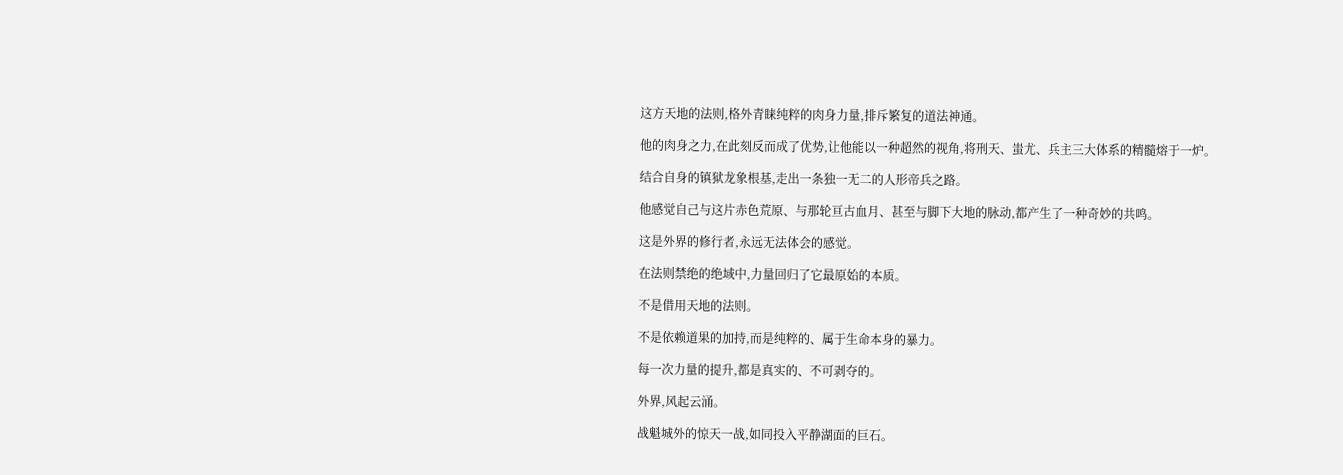这方天地的法则,格外青睐纯粹的肉身力量,排斥繁复的道法神通。

他的肉身之力,在此刻反而成了优势,让他能以一种超然的视角,将刑天、蚩尤、兵主三大体系的精髓熔于一炉。

结合自身的镇狱龙象根基,走出一条独一无二的人形帝兵之路。

他感觉自己与这片赤色荒原、与那轮亘古血月、甚至与脚下大地的脉动,都产生了一种奇妙的共鸣。

这是外界的修行者,永远无法体会的感觉。

在法则禁绝的绝域中,力量回归了它最原始的本质。

不是借用天地的法则。

不是依赖道果的加持,而是纯粹的、属于生命本身的暴力。

每一次力量的提升,都是真实的、不可剥夺的。

外界,风起云涌。

战魁城外的惊天一战,如同投入平静湖面的巨石。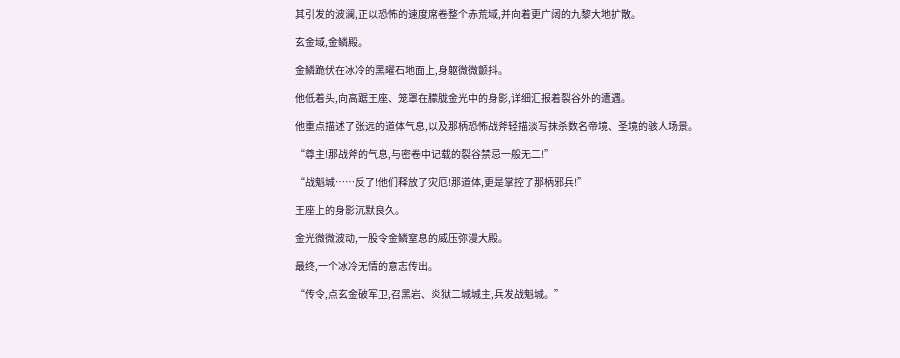其引发的波澜,正以恐怖的速度席卷整个赤荒域,并向着更广阔的九黎大地扩散。

玄金域,金鳞殿。

金鳞跪伏在冰冷的黑曜石地面上,身躯微微颤抖。

他低着头,向高踞王座、笼罩在朦胧金光中的身影,详细汇报着裂谷外的遭遇。

他重点描述了张远的道体气息,以及那柄恐怖战斧轻描淡写抹杀数名帝境、圣境的骇人场景。

“尊主!那战斧的气息,与密卷中记载的裂谷禁忌一般无二!”

“战魁城……反了!他们释放了灾厄!那道体,更是掌控了那柄邪兵!”

王座上的身影沉默良久。

金光微微波动,一股令金鳞窒息的威压弥漫大殿。

最终,一个冰冷无情的意志传出。

“传令,点玄金破军卫,召黑岩、炎狱二城城主,兵发战魁城。”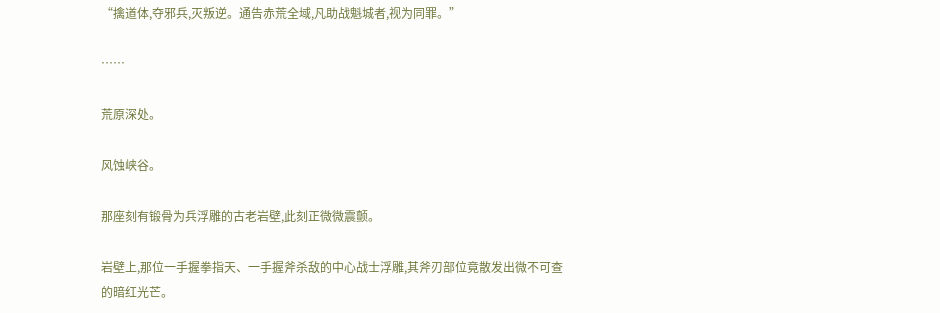“擒道体,夺邪兵,灭叛逆。通告赤荒全域,凡助战魁城者,视为同罪。”

……

荒原深处。

风蚀峡谷。

那座刻有锻骨为兵浮雕的古老岩壁,此刻正微微震颤。

岩壁上,那位一手握拳指天、一手握斧杀敌的中心战士浮雕,其斧刃部位竟散发出微不可查的暗红光芒。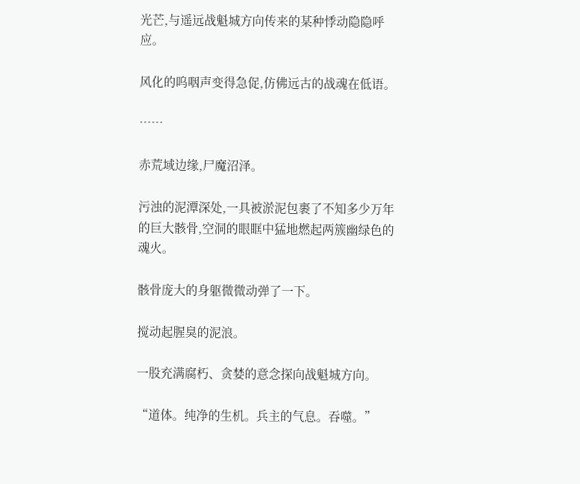光芒,与遥远战魁城方向传来的某种悸动隐隐呼应。

风化的呜咽声变得急促,仿佛远古的战魂在低语。

……

赤荒域边缘,尸魔沼泽。

污浊的泥潭深处,一具被淤泥包裹了不知多少万年的巨大骸骨,空洞的眼眶中猛地燃起两簇幽绿色的魂火。

骸骨庞大的身躯微微动弹了一下。

搅动起腥臭的泥浪。

一股充满腐朽、贪婪的意念探向战魁城方向。

“道体。纯净的生机。兵主的气息。吞噬。”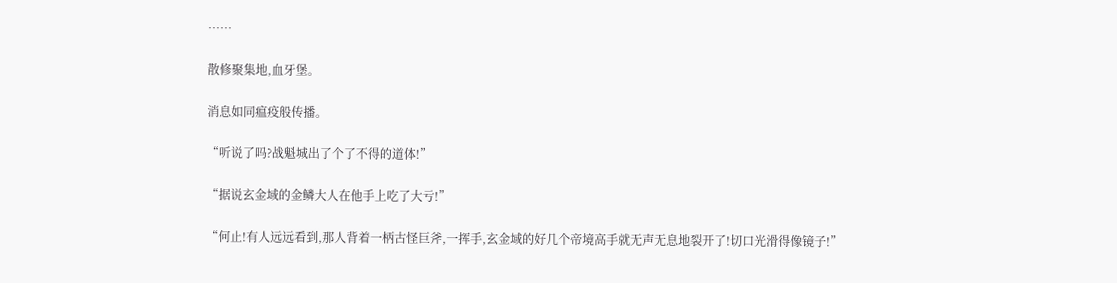……

散修聚集地,血牙堡。

消息如同瘟疫般传播。

“听说了吗?战魁城出了个了不得的道体!”

“据说玄金域的金鳞大人在他手上吃了大亏!”

“何止!有人远远看到,那人背着一柄古怪巨斧,一挥手,玄金域的好几个帝境高手就无声无息地裂开了!切口光滑得像镜子!”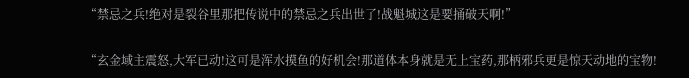“禁忌之兵!绝对是裂谷里那把传说中的禁忌之兵出世了!战魁城这是要捅破天啊!”

“玄金域主震怒,大军已动!这可是浑水摸鱼的好机会!那道体本身就是无上宝药,那柄邪兵更是惊天动地的宝物!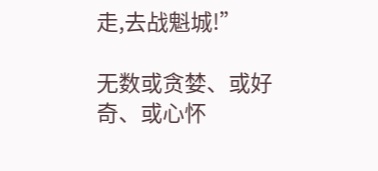走,去战魁城!”

无数或贪婪、或好奇、或心怀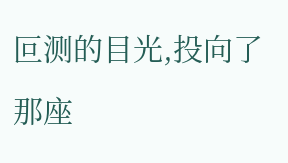叵测的目光,投向了那座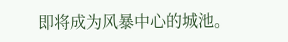即将成为风暴中心的城池。